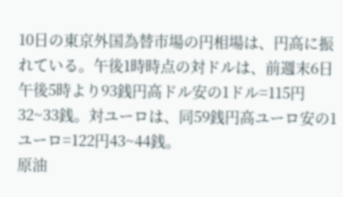10日の東京外国為替市場の円相場は、円高に振れている。午後1時時点の対ドルは、前週末6日午後5時より93銭円高ドル安の1ドル=115円32~33銭。対ユーロは、同59銭円高ユーロ安の1ユーロ=122円43~44銭。
原油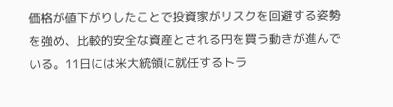価格が値下がりしたことで投資家がリスクを回避する姿勢を強め、比較的安全な資産とされる円を買う動きが進んでいる。11日には米大統領に就任するトラ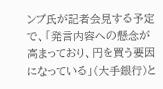ンプ氏が記者会見する予定で、「発言内容への懸念が高まっており、円を買う要因になっている」(大手銀行)と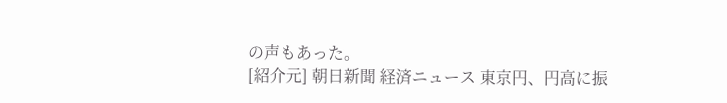の声もあった。
[紹介元] 朝日新聞 経済ニュース 東京円、円高に振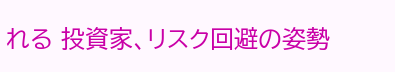れる 投資家、リスク回避の姿勢